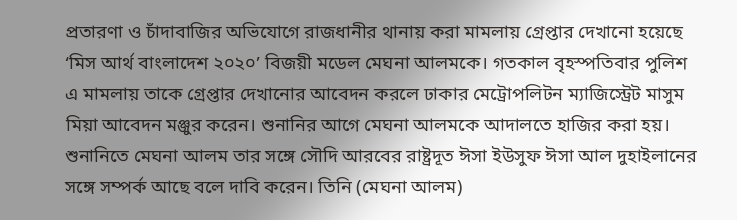প্রতারণা ও চাঁদাবাজির অভিযোগে রাজধানীর থানায় করা মামলায় গ্রেপ্তার দেখানো হয়েছে ‘মিস আর্থ বাংলাদেশ ২০২০’ বিজয়ী মডেল মেঘনা আলমকে। গতকাল বৃহস্পতিবার পুলিশ এ মামলায় তাকে গ্রেপ্তার দেখানোর আবেদন করলে ঢাকার মেট্রোপলিটন ম্যাজিস্ট্রেট মাসুম মিয়া আবেদন মঞ্জুর করেন। শুনানির আগে মেঘনা আলমকে আদালতে হাজির করা হয়। শুনানিতে মেঘনা আলম তার সঙ্গে সৌদি আরবের রাষ্ট্রদূত ঈসা ইউসুফ ঈসা আল দুহাইলানের সঙ্গে সম্পর্ক আছে বলে দাবি করেন। তিনি (মেঘনা আলম)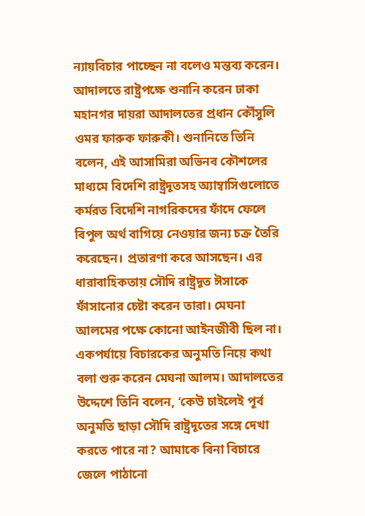ন্যায়বিচার পাচ্ছেন না বলেও মন্তব্য করেন। আদালতে রাষ্ট্রপক্ষে শুনানি করেন ঢাকা মহানগর দায়রা আদালতের প্রধান কৌঁসুলি ওমর ফারুক ফারুকী। শুনানিতে তিনি বলেন, এই আসামিরা অভিনব কৌশলের মাধ্যমে বিদেশি রাষ্ট্রদূতসহ অ্যাম্বাসিগুলোতে কর্মরত বিদেশি নাগরিকদের ফাঁদে ফেলে বিপুল অর্থ বাগিয়ে নেওয়ার জন্য চক্র তৈরি করেছেন। প্রতারণা করে আসছেন। এর ধারাবাহিকতায় সৌদি রাষ্ট্রদূত ঈসাকে ফাঁসানোর চেষ্টা করেন তারা। মেঘনা আলমের পক্ষে কোনো আইনজীবী ছিল না। একপর্যায়ে বিচারকের অনুমতি নিয়ে কথা বলা শুরু করেন মেঘনা আলম। আদালতের উদ্দেশে তিনি বলেন, ‘কেউ চাইলেই পূর্ব অনুমতি ছাড়া সৌদি রাষ্ট্রদূতের সঙ্গে দেখা করতে পারে না? আমাকে বিনা বিচারে জেলে পাঠানো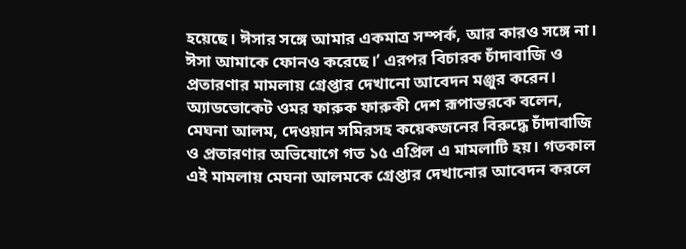হয়েছে। ঈসার সঙ্গে আমার একমাত্র সম্পর্ক, আর কারও সঙ্গে না। ঈসা আমাকে ফোনও করেছে।’ এরপর বিচারক চাঁদাবাজি ও প্রতারণার মামলায় গ্রেপ্তার দেখানো আবেদন মঞ্জুর করেন। অ্যাডভোকেট ওমর ফারুক ফারুকী দেশ রূপান্তরকে বলেন, মেঘনা আলম, দেওয়ান সমিরসহ কয়েকজনের বিরুদ্ধে চাঁদাবাজি ও প্রতারণার অভিযোগে গত ১৫ এপ্রিল এ মামলাটি হয়। গতকাল এই মামলায় মেঘনা আলমকে গ্রেপ্তার দেখানোর আবেদন করলে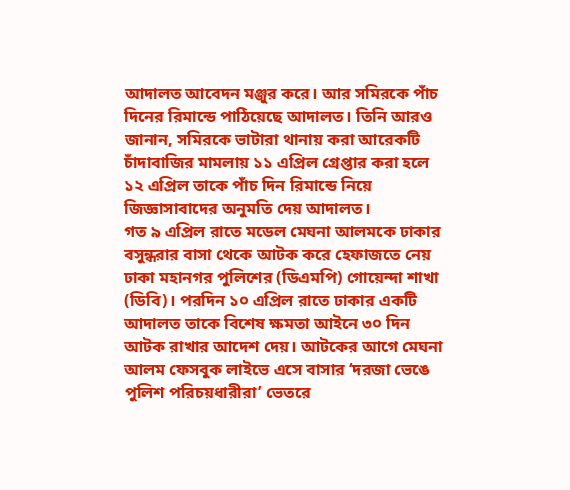আদালত আবেদন মঞ্জুর করে। আর সমিরকে পাঁচ দিনের রিমান্ডে পাঠিয়েছে আদালত। তিনি আরও জানান, সমিরকে ভাটারা থানায় করা আরেকটি চাঁদাবাজির মামলায় ১১ এপ্রিল গ্রেপ্তার করা হলে ১২ এপ্রিল তাকে পাঁচ দিন রিমান্ডে নিয়ে জিজ্ঞাসাবাদের অনুমতি দেয় আদালত।
গত ৯ এপ্রিল রাতে মডেল মেঘনা আলমকে ঢাকার বসুন্ধরার বাসা থেকে আটক করে হেফাজতে নেয় ঢাকা মহানগর পুলিশের (ডিএমপি) গোয়েন্দা শাখা (ডিবি)। পরদিন ১০ এপ্রিল রাতে ঢাকার একটি আদালত তাকে বিশেষ ক্ষমতা আইনে ৩০ দিন আটক রাখার আদেশ দেয়। আটকের আগে মেঘনা আলম ফেসবুক লাইভে এসে বাসার ‘দরজা ভেঙে পুলিশ পরিচয়ধারীরা’ ভেতরে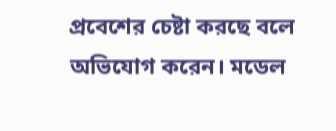প্রবেশের চেষ্টা করছে বলে অভিযোগ করেন। মডেল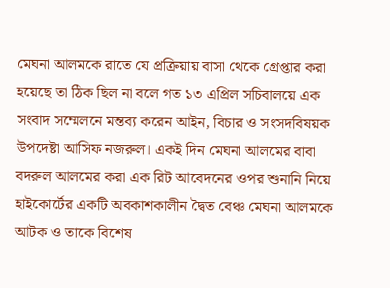মেঘনা আলমকে রাতে যে প্রক্রিয়ায় বাসা থেকে গ্রেপ্তার করা হয়েছে তা ঠিক ছিল না বলে গত ১৩ এপ্রিল সচিবালয়ে এক সংবাদ সম্মেলনে মন্তব্য করেন আইন, বিচার ও সংসদবিষয়ক উপদেষ্টা আসিফ নজরুল। একই দিন মেঘনা আলমের বাবা বদরুল আলমের করা এক রিট আবেদনের ওপর শুনানি নিয়ে হাইকোর্টের একটি অবকাশকালীন দ্বৈত বেঞ্চ মেঘনা আলমকে আটক ও তাকে বিশেষ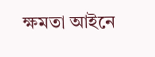ক্ষমতা আইনে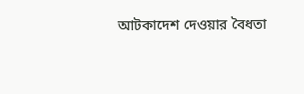আটকাদেশ দেওয়ার বৈধতা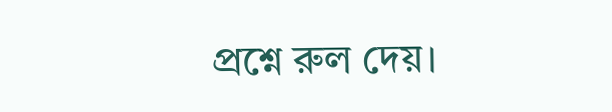প্রশ্নে রুল দেয়।